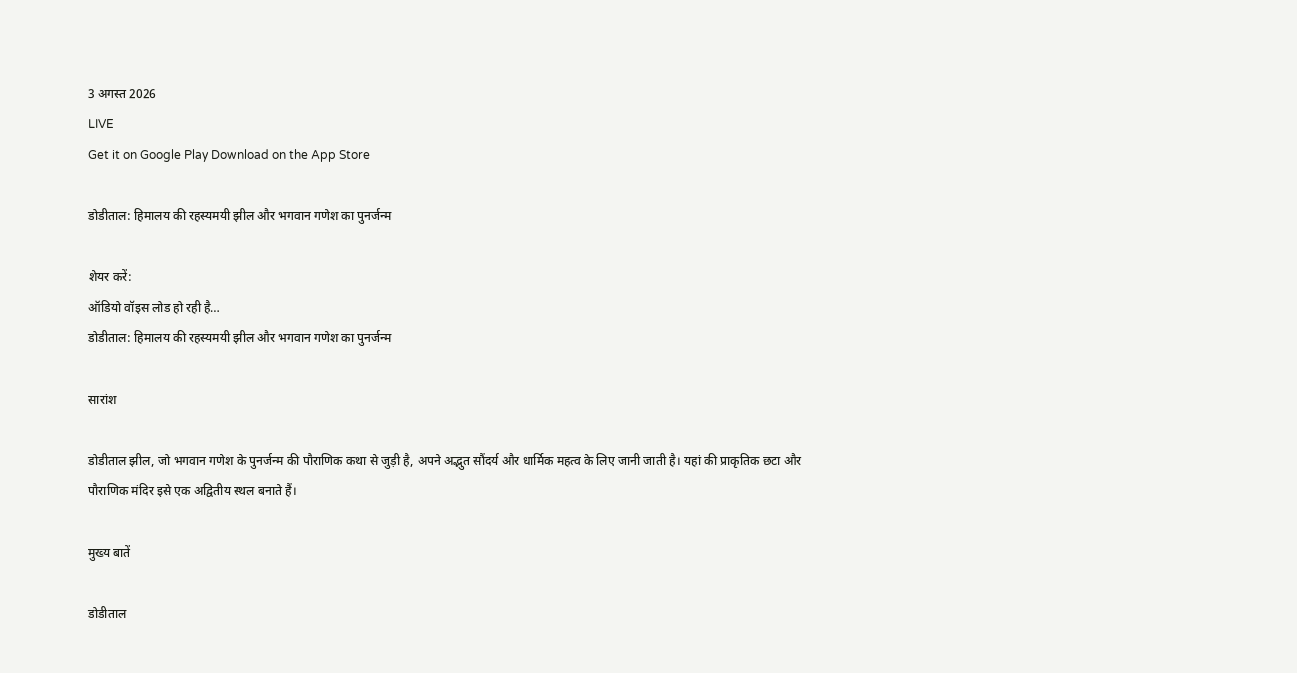3 अगस्त 2026
LIVE
Get it on Google Play Download on the App Store

डोडीताल: हिमालय की रहस्यमयी झील और भगवान गणेश का पुनर्जन्म

शेयर करें:
ऑडियो वॉइस लोड हो रही है…
डोडीताल: हिमालय की रहस्यमयी झील और भगवान गणेश का पुनर्जन्म

सारांश

डोडीताल झील, जो भगवान गणेश के पुनर्जन्म की पौराणिक कथा से जुड़ी है, अपने अद्भुत सौंदर्य और धार्मिक महत्व के लिए जानी जाती है। यहां की प्राकृतिक छटा और पौराणिक मंदिर इसे एक अद्वितीय स्थल बनाते हैं।

मुख्य बातें

डोडीताल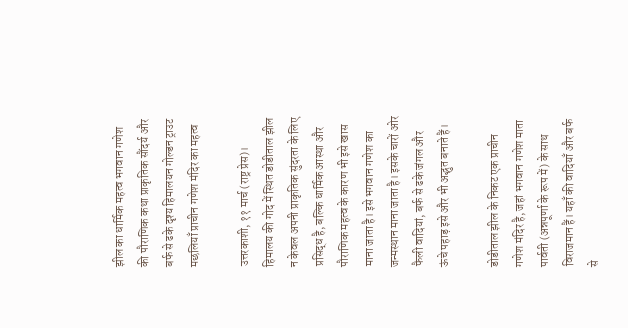झील का धार्मिक महत्व भगवान गणेश की पौराणिक कथा प्राकृतिक सौंदर्य और बर्फ से ढके दृश्य हिमालयन गोल्डन ट्राउट मछलियाँ प्राचीन गणेश मंदिर का महत्व

उत्तरकाशी, ११ मार्च (राष्ट्र प्रेस)। हिमालय की गोद में स्थित डोडीताल झील न केवल अपनी प्राकृतिक सुंदरता के लिए प्रसिद्ध है, बल्कि धार्मिक आस्था और पौराणिक महत्व के कारण भी इसे खास माना जाता है। इसे भगवान गणेश का जन्मस्थान माना जाता है। इसके चारों ओर फैली वादियां, बर्फ से ढके जंगल और ऊंचे पहाड़ इसे और भी अद्भुत बनाते हैं।

डोडीताल झील के निकट एक प्राचीन गणेश मंदिर है, जहां भगवान गणेश माता पार्वती (अन्नपूर्णा के रूप में) के साथ विराजमान हैं। यहाँ की वादियाँ और बर्फ से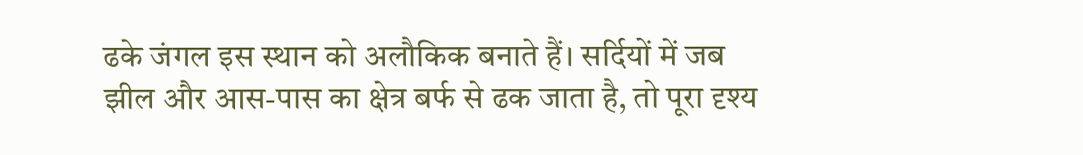ढके जंगल इस स्थान को अलौकिक बनाते हैं। सर्दियों में जब झील और आस-पास का क्षेत्र बर्फ से ढक जाता है, तो पूरा दृश्य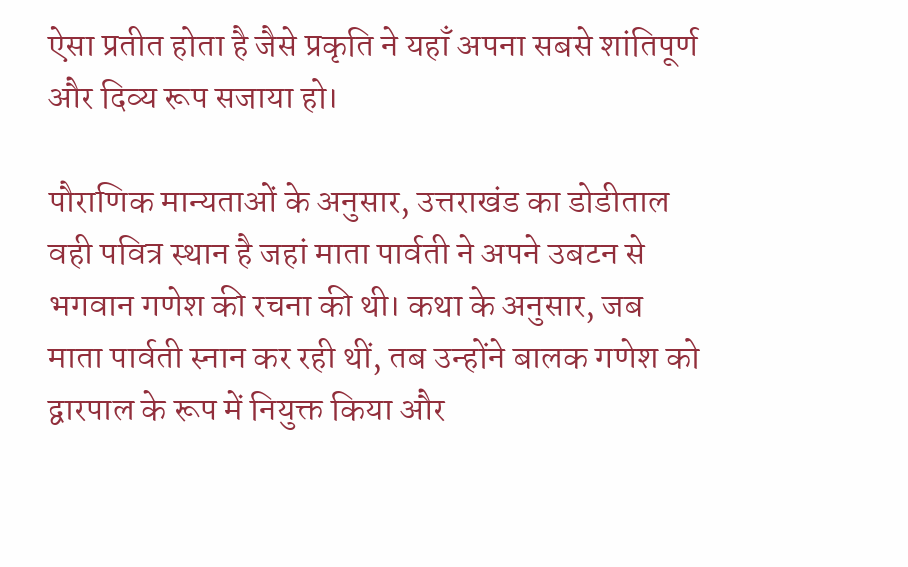ऐसा प्रतीत होता है जैसे प्रकृति ने यहाँ अपना सबसे शांतिपूर्ण और दिव्य रूप सजाया हो।

पौराणिक मान्यताओं के अनुसार, उत्तराखंड का डोडीताल वही पवित्र स्थान है जहां माता पार्वती ने अपने उबटन से भगवान गणेश की रचना की थी। कथा के अनुसार, जब माता पार्वती स्नान कर रही थीं, तब उन्होंने बालक गणेश को द्वारपाल के रूप में नियुक्त किया और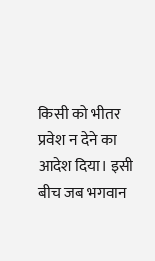किसी को भीतर प्रवेश न देने का आदेश दिया। इसी बीच जब भगवान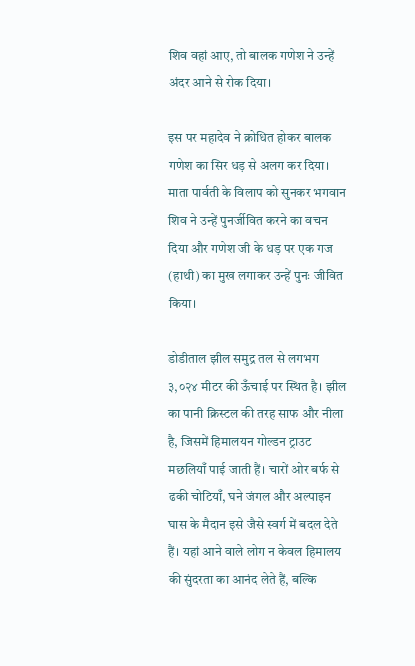शिव वहां आए, तो बालक गणेश ने उन्हें अंदर आने से रोक दिया।

इस पर महादेव ने क्रोधित होकर बालक गणेश का सिर धड़ से अलग कर दिया। माता पार्वती के विलाप को सुनकर भगवान शिव ने उन्हें पुनर्जीवित करने का वचन दिया और गणेश जी के धड़ पर एक गज (हाथी) का मुख लगाकर उन्हें पुनः जीवित किया।

डोडीताल झील समुद्र तल से लगभग ३,०२४ मीटर की ऊँचाई पर स्थित है। झील का पानी क्रिस्टल की तरह साफ और नीला है, जिसमें हिमालयन गोल्डन ट्राउट मछलियाँ पाई जाती हैं। चारों ओर बर्फ से ढकी चोटियाँ, घने जंगल और अल्पाइन घास के मैदान इसे जैसे स्वर्ग में बदल देते हैं। यहां आने वाले लोग न केवल हिमालय की सुंदरता का आनंद लेते हैं, बल्कि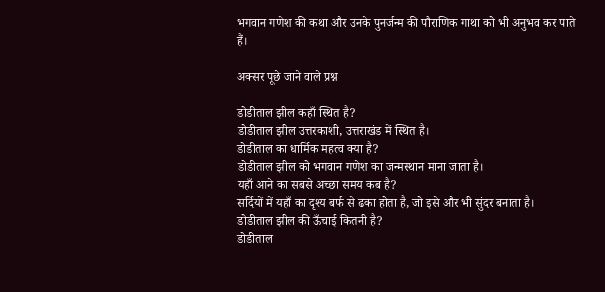भगवान गणेश की कथा और उनके पुनर्जन्म की पौराणिक गाथा को भी अनुभव कर पाते हैं।

अक्सर पूछे जाने वाले प्रश्न

डोडीताल झील कहाँ स्थित है?
डोडीताल झील उत्तरकाशी, उत्तराखंड में स्थित है।
डोडीताल का धार्मिक महत्व क्या है?
डोडीताल झील को भगवान गणेश का जन्मस्थान माना जाता है।
यहाँ आने का सबसे अच्छा समय कब है?
सर्दियों में यहाँ का दृश्य बर्फ से ढका होता है, जो इसे और भी सुंदर बनाता है।
डोडीताल झील की ऊँचाई कितनी है?
डोडीताल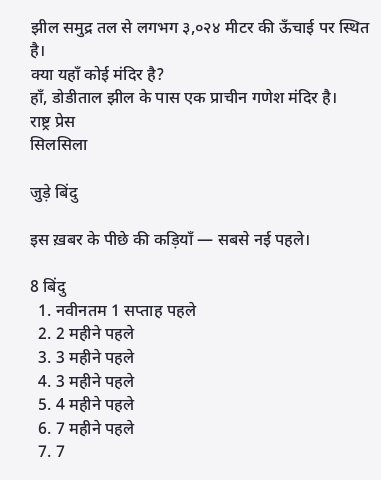झील समुद्र तल से लगभग ३,०२४ मीटर की ऊँचाई पर स्थित है।
क्या यहाँ कोई मंदिर है?
हाँ, डोडीताल झील के पास एक प्राचीन गणेश मंदिर है।
राष्ट्र प्रेस
सिलसिला

जुड़े बिंदु

इस ख़बर के पीछे की कड़ियाँ — सबसे नई पहले।

8 बिंदु
  1. नवीनतम 1 सप्ताह पहले
  2. 2 महीने पहले
  3. 3 महीने पहले
  4. 3 महीने पहले
  5. 4 महीने पहले
  6. 7 महीने पहले
  7. 7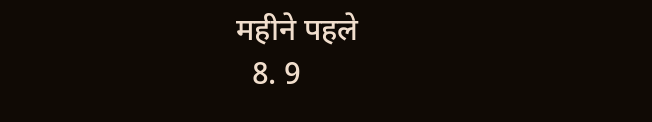महीने पहले
  8. 9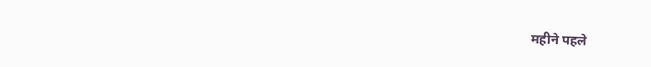महीने पहले